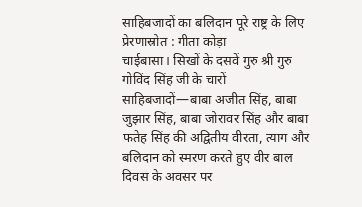साहिबजादों का बलिदान पूरे राष्ट्र के लिए प्रेरणास्रोत : गीता कोड़ा
चाईबासा। सिखों के दसवें गुरु श्री गुरु गोविंद सिंह जी के चारों साहिबजादों—बाबा अजीत सिंह, बाबा जुझार सिंह, बाबा जोरावर सिंह और बाबा फतेह सिंह की अद्वितीय वीरता, त्याग और बलिदान को स्मरण करते हुए वीर बाल दिवस के अवसर पर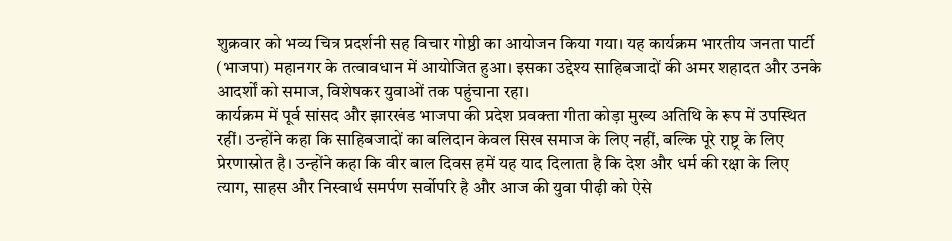शुक्रवार को भव्य चित्र प्रदर्शनी सह विचार गोष्ठी का आयोजन किया गया। यह कार्यक्रम भारतीय जनता पार्टी (भाजपा) महानगर के तत्वावधान में आयोजित हुआ। इसका उद्देश्य साहिबजादों की अमर शहादत और उनके आदर्शों को समाज, विशेषकर युवाओं तक पहुंचाना रहा।
कार्यक्रम में पूर्व सांसद और झारखंड भाजपा की प्रदेश प्रवक्ता गीता कोड़ा मुख्य अतिथि के रूप में उपस्थित रहीं। उन्होंने कहा कि साहिबजादों का बलिदान केवल सिख समाज के लिए नहीं, बल्कि पूरे राष्ट्र के लिए प्रेरणास्रोत है। उन्होंने कहा कि वीर बाल दिवस हमें यह याद दिलाता है कि देश और धर्म की रक्षा के लिए त्याग, साहस और निस्वार्थ समर्पण सर्वोपरि है और आज की युवा पीढ़ी को ऐसे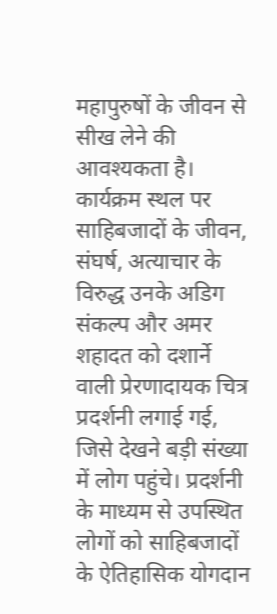महापुरुषों के जीवन से सीख लेने की आवश्यकता है।
कार्यक्रम स्थल पर साहिबजादों के जीवन, संघर्ष, अत्याचार के विरुद्ध उनके अडिग संकल्प और अमर शहादत को दशार्ने वाली प्रेरणादायक चित्र प्रदर्शनी लगाई गई, जिसे देखने बड़ी संख्या में लोग पहुंचे। प्रदर्शनी के माध्यम से उपस्थित लोगों को साहिबजादों के ऐतिहासिक योगदान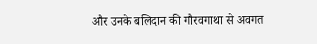और उनके बलिदान की गौरवगाथा से अवगत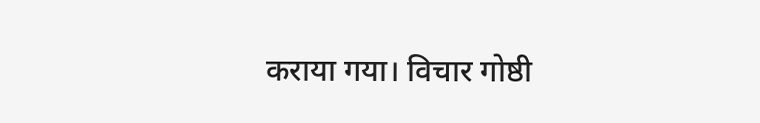कराया गया। विचार गोष्ठी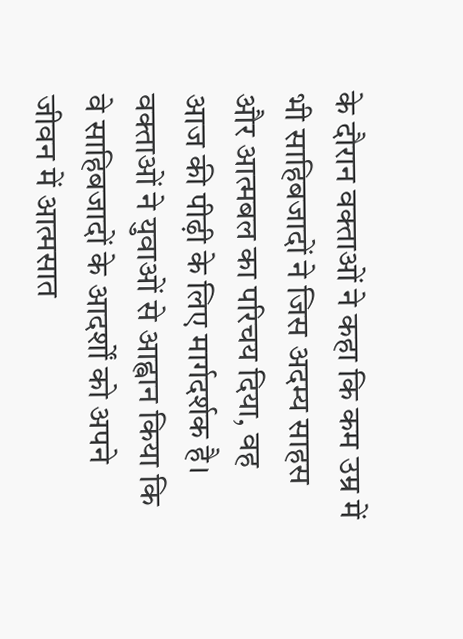के दौरान वक्ताओं ने कहा कि कम उम्र में भी साहिबजादों ने जिस अदम्य साहस और आत्मबल का परिचय दिया, वह आज की पीढ़ी के लिए मार्गदर्शक है।
वक्ताओं ने युवाओं से आह्वान किया कि वे साहिबजादों के आदर्शों को अपने जीवन में आत्मसात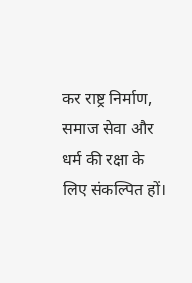कर राष्ट्र निर्माण, समाज सेवा और धर्म की रक्षा के लिए संकल्पित हों।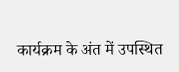कार्यक्रम के अंत में उपस्थित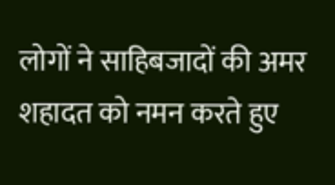लोगों ने साहिबजादों की अमर शहादत को नमन करते हुए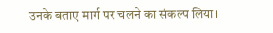उनके बताए मार्ग पर चलने का संकल्प लिया।